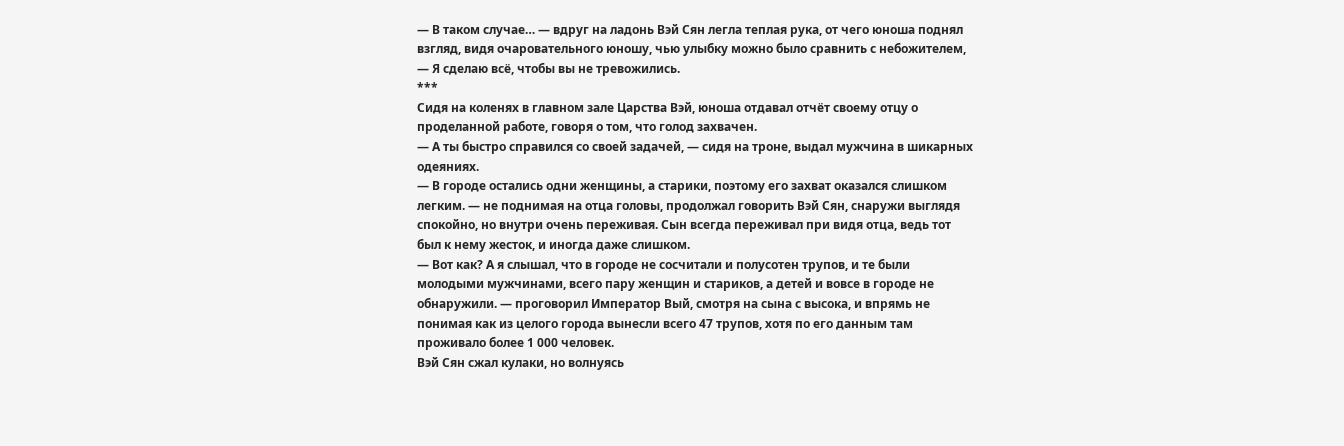— В таком случае… — вдруг на ладонь Вэй Сян легла теплая рука, от чего юноша поднял взгляд, видя очаровательного юношу, чью улыбку можно было сравнить с небожителем, — Я сделаю всё, чтобы вы не тревожились.
***
Сидя на коленях в главном зале Царства Вэй, юноша отдавал отчёт своему отцу о проделанной работе, говоря о том, что голод захвачен.
— А ты быстро справился со своей задачей, — сидя на троне, выдал мужчина в шикарных одеяниях.
— В городе остались одни женщины, а старики, поэтому его захват оказался слишком легким. — не поднимая на отца головы, продолжал говорить Вэй Сян, снаружи выглядя спокойно, но внутри очень переживая. Сын всегда переживал при видя отца, ведь тот был к нему жесток, и иногда даже слишком.
— Вот как? А я слышал, что в городе не сосчитали и полусотен трупов, и те были молодыми мужчинами, всего пару женщин и стариков, а детей и вовсе в городе не обнаружили. — проговорил Император Вый, смотря на сына с высока, и впрямь не понимая как из целого города вынесли всего 47 трупов, хотя по его данным там проживало более 1 000 человек.
Вэй Сян сжал кулаки, но волнуясь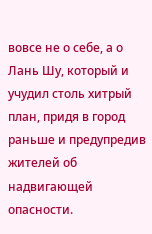вовсе не о себе, а о Лань Шу, который и учудил столь хитрый план, придя в город раньше и предупредив жителей об надвигающей опасности.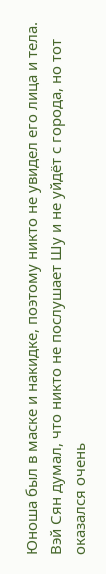Юноша был в маске и накидке, поэтому никто не увидел его лица и тела. Вэй Сян думал, что никто не послушает Шу и не уйдёт с города, но тот оказался очень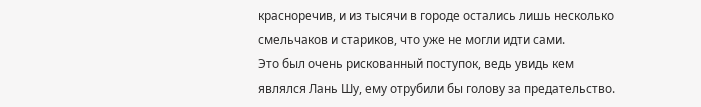красноречив, и из тысячи в городе остались лишь несколько смельчаков и стариков, что уже не могли идти сами.
Это был очень рискованный поступок, ведь увидь кем являлся Лань Шу, ему отрубили бы голову за предательство.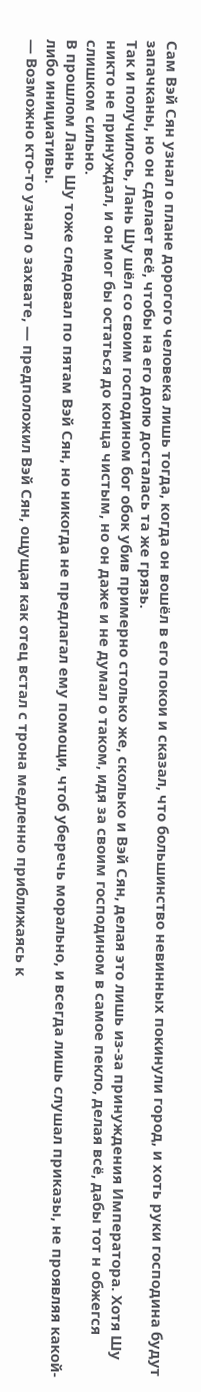Сам Вэй Сян узнал о плане дорогого человека лишь тогда, когда он вошёл в его покои и сказал, что большинство невинных покинули город, и хоть руки господина будут запачканы, но он сделает всё, чтобы на его долю досталась та же грязь.
Так и получилось, Лань Шу шёл со своим господином бог обок убив примерно столько же, сколько и Вэй Сян, делая это лишь из-за принуждения Императора. Хотя Шу никто не принуждал, и он мог бы остаться до конца чистым, но он даже и не думал о таком, идя за своим господином в самое пекло, делая всё, дабы тот н обжегся слишком сильно.
В прошлом Лань Шу тоже следовал по пятам Вэй Сян, но никогда не предлагал ему помощи, чтоб уберечь морально, и всегда лишь слушал приказы, не проявляя какой-либо инициативы.
— Возможно кто-то узнал о захвате, — предположил Вэй Сян, ощущая как отец встал с трона медленно приближаясь к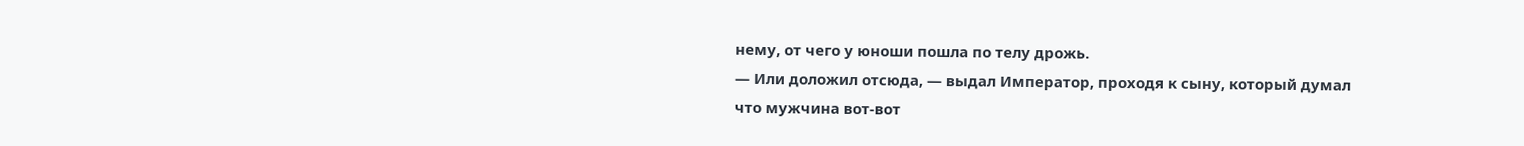нему, от чего у юноши пошла по телу дрожь.
— Или доложил отсюда, — выдал Император, проходя к сыну, который думал что мужчина вот-вот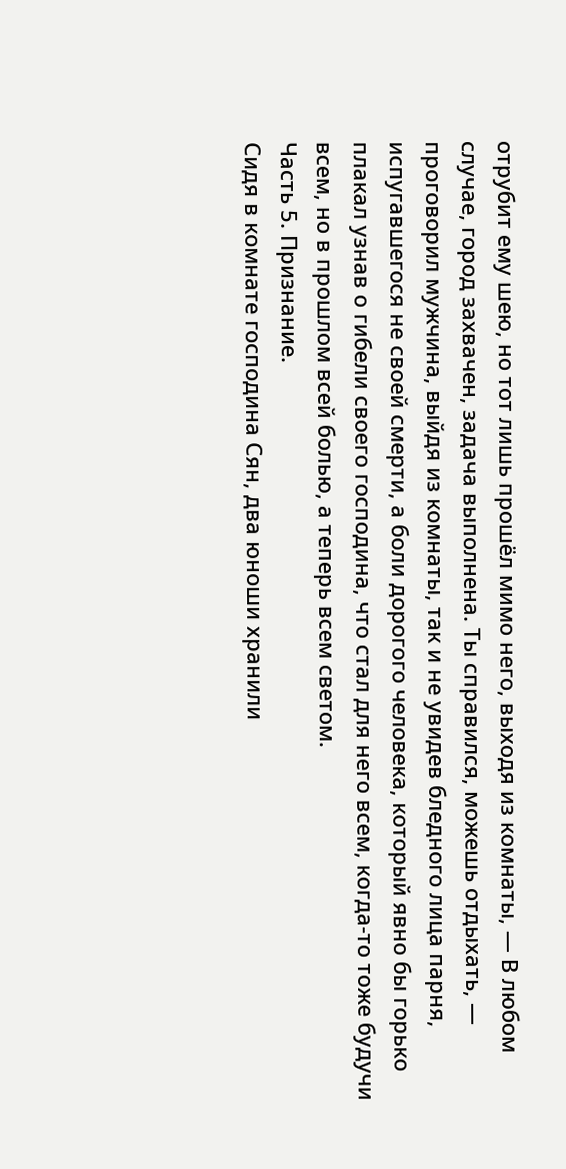отрубит ему шею, но тот лишь прошёл мимо него, выходя из комнаты, — В любом случае, город захвачен, задача выполнена. Ты справился, можешь отдыхать, — проговорил мужчина, выйдя из комнаты, так и не увидев бледного лица парня, испугавшегося не своей смерти, а боли дорогого человека, который явно бы горько плакал узнав о гибели своего господина, что стал для него всем, когда-то тоже будучи всем, но в прошлом всей болью, а теперь всем светом.
Часть 5. Признание.
Сидя в комнате господина Сян, два юноши хранили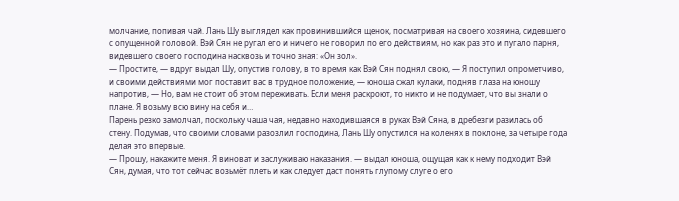молчание, попивая чай. Лань Шу выглядел как провинившийся щенок, посматривая на своего хозяина, сидевшего с опущенной головой. Вэй Сян не ругал его и ничего не говорил по его действиям, но как раз это и пугало парня, видевшего своего господина насквозь и точно зная: «Он зол».
— Простите, — вдруг выдал Шу, опустив голову, в то время как Вэй Сян поднял свою, — Я поступил опрометчиво, и своими действиями мог поставит вас в трудное положение, — юноша сжал кулаки, подняв глаза на юношу напротив, — Но, вам не стоит об этом переживать. Если меня раскроют, то никто и не подумает, что вы знали о плане. Я возьму всю вину на себя и…
Парень резко замолчал, поскольку чаша чая, недавно находившаяся в руках Вэй Сяна, в дребезги разилась об стену. Подумав, что своими словами разозлил господина, Лань Шу опустился на коленях в поклоне, за четыре года делая это впервые.
— Прошу, накажите меня. Я виноват и заслуживаю наказания. — выдал юноша, ощущая как к нему подходит Вэй Сян, думая, что тот сейчас возьмёт плеть и как следует даст понять глупому слуге о его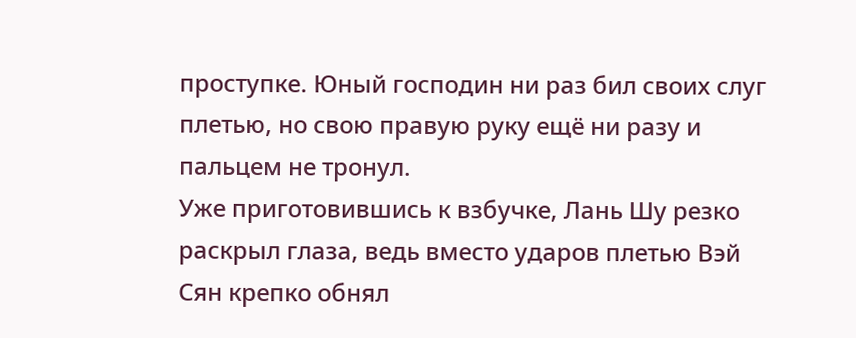проступке. Юный господин ни раз бил своих слуг плетью, но свою правую руку ещё ни разу и пальцем не тронул.
Уже приготовившись к взбучке, Лань Шу резко раскрыл глаза, ведь вместо ударов плетью Вэй Сян крепко обнял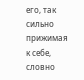его, так сильно прижимая к себе, словно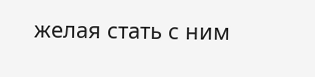желая стать с ним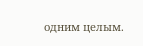одним целым.